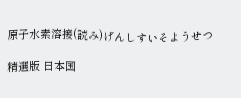原子水素溶接(読み)げんしすいそようせつ

精選版 日本国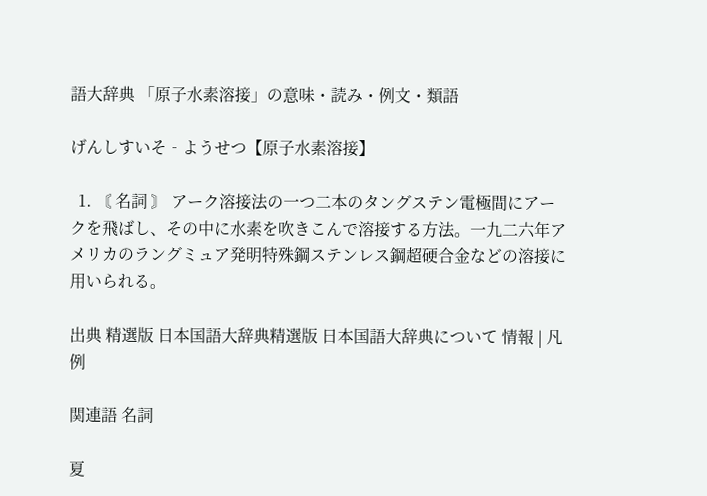語大辞典 「原子水素溶接」の意味・読み・例文・類語

げんしすいそ‐ようせつ【原子水素溶接】

  1. 〘 名詞 〙 アーク溶接法の一つ二本のタングステン電極間にアークを飛ばし、その中に水素を吹きこんで溶接する方法。一九二六年アメリカのラングミュア発明特殊鋼ステンレス鋼超硬合金などの溶接に用いられる。

出典 精選版 日本国語大辞典精選版 日本国語大辞典について 情報 | 凡例

関連語 名詞

夏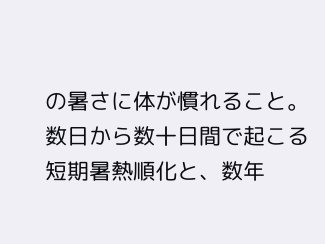の暑さに体が慣れること。数日から数十日間で起こる短期暑熱順化と、数年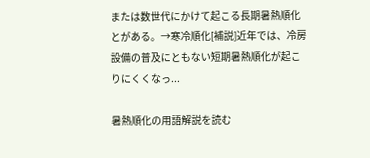または数世代にかけて起こる長期暑熱順化とがある。→寒冷順化[補説]近年では、冷房設備の普及にともない短期暑熱順化が起こりにくくなっ...

暑熱順化の用語解説を読む